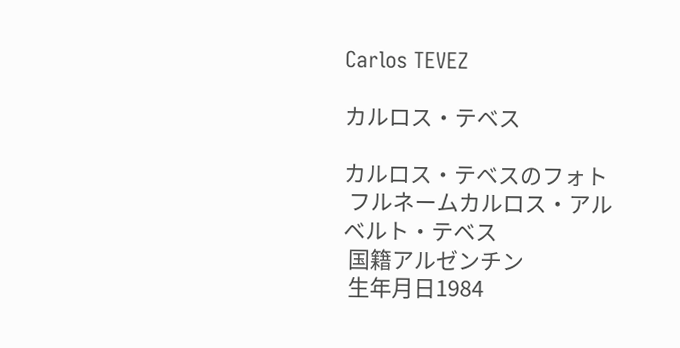Carlos TEVEZ

カルロス・テベス

カルロス・テベスのフォト
 フルネームカルロス・アルベルト・テベス
 国籍アルゼンチン
 生年月日1984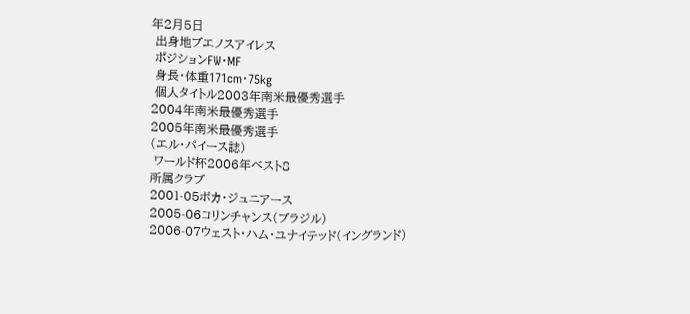年2月5日
 出身地ブエノスアイレス
 ポジションFW・MF
 身長・体重171cm・75kg
 個人タイトル2003年南米最優秀選手
2004年南米最優秀選手
2005年南米最優秀選手
(エル・パイース誌)
 ワールド杯2006年ベスト8
所属クラブ
2001-05ボカ・ジュニアース
2005-06コリンチャンス(ブラジル)
2006-07ウェスト・ハム・ユナイテッド(イングランド)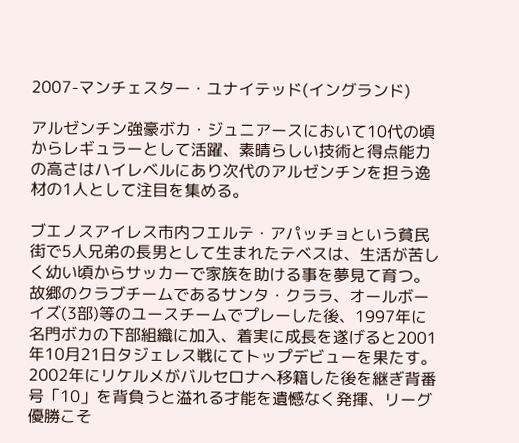2007-マンチェスター・ユナイテッド(イングランド)

アルゼンチン強豪ボカ・ジュニアースにおいて10代の頃からレギュラーとして活躍、素晴らしい技術と得点能力の高さはハイレベルにあり次代のアルゼンチンを担う逸材の1人として注目を集める。

ブエノスアイレス市内フエルテ・アパッチョという貧民街で5人兄弟の長男として生まれたテベスは、生活が苦しく幼い頃からサッカーで家族を助ける事を夢見て育つ。故郷のクラブチームであるサンタ・クララ、オールボーイズ(3部)等のユースチームでプレーした後、1997年に名門ボカの下部組織に加入、着実に成長を遂げると2001年10月21日タジェレス戦にてトップデビューを果たす。2002年にリケルメがバルセロナへ移籍した後を継ぎ背番号「10」を背負うと溢れる才能を遺憾なく発揮、リーグ優勝こそ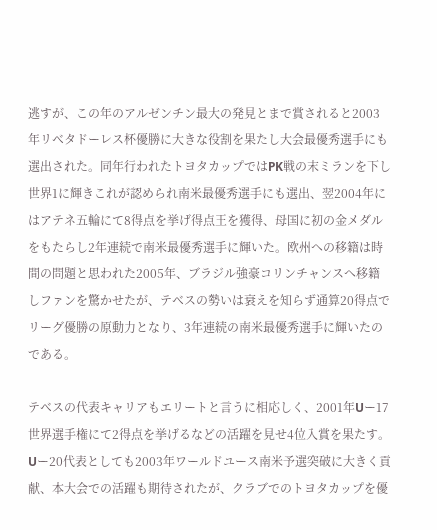逃すが、この年のアルゼンチン最大の発見とまで賞されると2003年リベタドーレス杯優勝に大きな役割を果たし大会最優秀選手にも選出された。同年行われたトヨタカップではPK戦の末ミランを下し世界1に輝きこれが認められ南米最優秀選手にも選出、翌2004年にはアテネ五輪にて8得点を挙げ得点王を獲得、母国に初の金メダルをもたらし2年連続で南米最優秀選手に輝いた。欧州への移籍は時間の問題と思われた2005年、ブラジル強豪コリンチャンスへ移籍しファンを驚かせたが、テベスの勢いは衰えを知らず通算20得点でリーグ優勝の原動力となり、3年連続の南米最優秀選手に輝いたのである。

テベスの代表キャリアもエリートと言うに相応しく、2001年Uー17世界選手権にて2得点を挙げるなどの活躍を見せ4位入賞を果たす。Uー20代表としても2003年ワールドユース南米予選突破に大きく貢献、本大会での活躍も期待されたが、クラブでのトヨタカップを優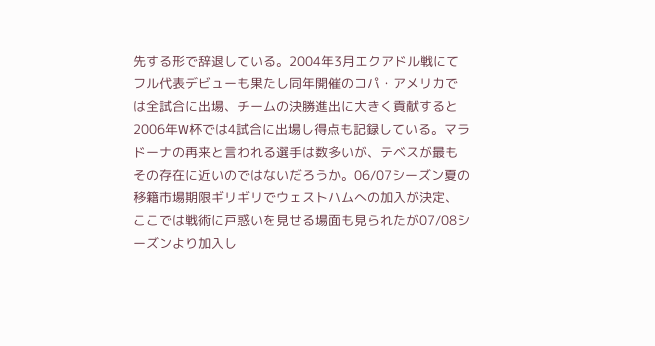先する形で辞退している。2004年3月エクアドル戦にてフル代表デビューも果たし同年開催のコパ・アメリカでは全試合に出場、チームの決勝進出に大きく貢献すると2006年W杯では4試合に出場し得点も記録している。マラドーナの再来と言われる選手は数多いが、テベスが最もその存在に近いのではないだろうか。06/07シーズン夏の移籍市場期限ギリギリでウェストハムへの加入が決定、ここでは戦術に戸惑いを見せる場面も見られたが07/08シーズンより加入し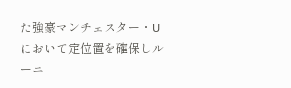た強豪マンチェスター・Uにおいて定位置を確保しルーニ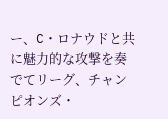ー、C・ロナウドと共に魅力的な攻撃を奏でてリーグ、チャンピオンズ・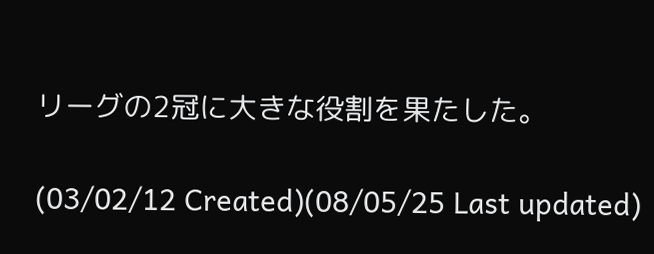リーグの2冠に大きな役割を果たした。

(03/02/12 Created)(08/05/25 Last updated)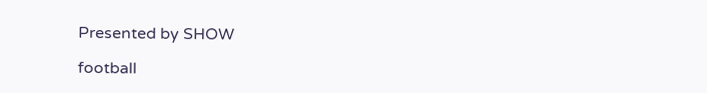Presented by SHOW

football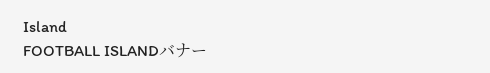Island
FOOTBALL ISLANDバナー